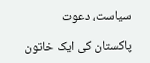سیاست، دعوت

پاکستان کی ایک خاتون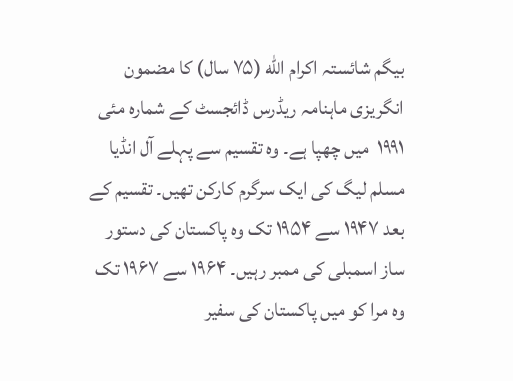بیگم شائستہ اکرام الله (۷۵ سال) کا مضمون انگریزی ماہنامہ ریڈرس ڈائجسٹ کے شمارہ مئی ۱۹۹۱  میں چھپا ہے۔ وہ تقسیم سے پہلے آل انڈیا مسلم لیگ کی ایک سرگرم کارکن تھیں۔ تقسیم کے بعد ۱۹۴۷ سے ۱۹۵۴ تک وہ پاکستان کی دستور ساز اسمبلی کی ممبر رہیں۔ ۱۹۶۴ سے ۱۹۶۷ تک وہ مرا کو میں پاکستان کی سفیر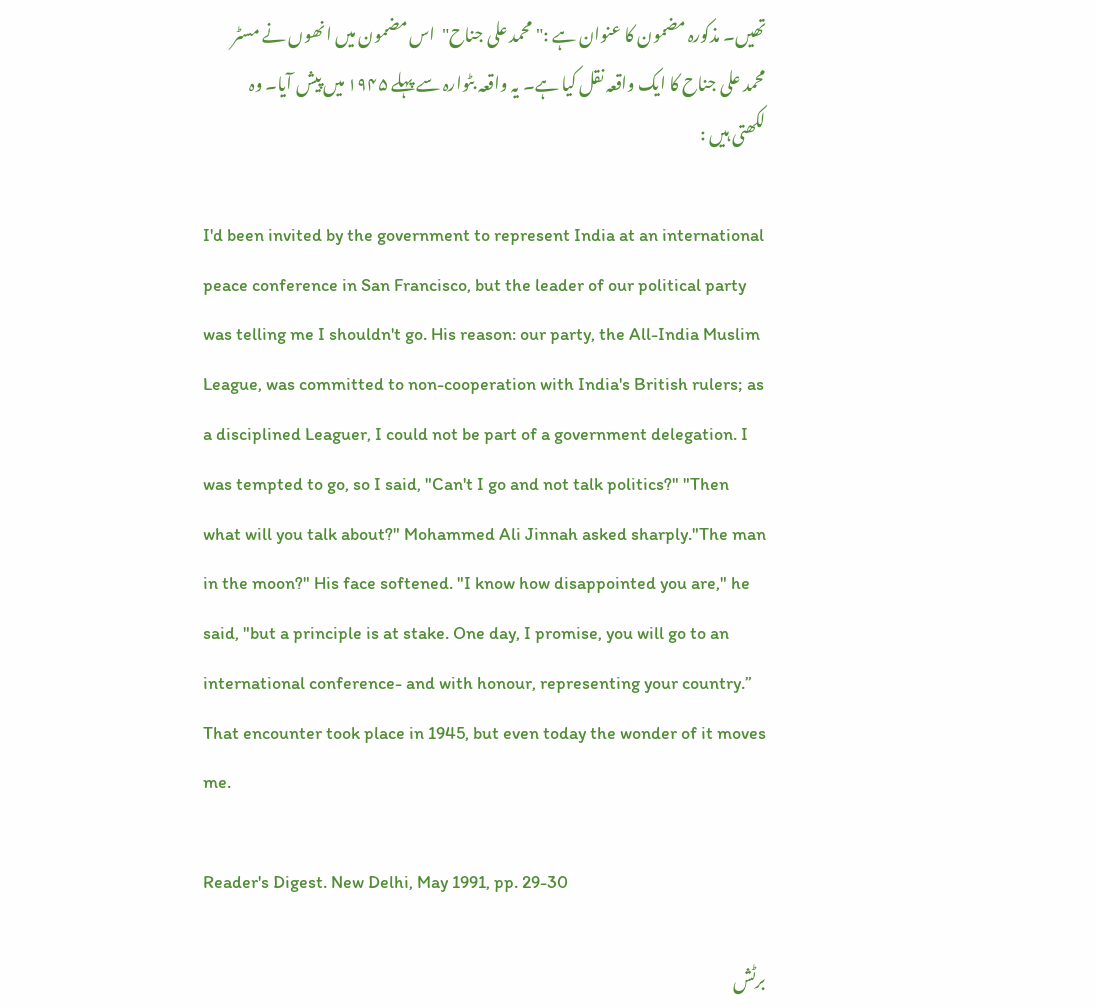تھیں۔ مذکورہ مضمون کا عنوان ہے :"محمد علی جناح"  اس مضمون میں انھوں نے مسٹر محمد علی جناح کا ایک واقعہ نقل کیا ہے۔ یہ واقعہ بٹوارہ سے پہلے ۱۹۴۵ میں پیش آیا۔ وہ لکھتی ہیں :

I'd been invited by the government to represent India at an international peace conference in San Francisco, but the leader of our political party was telling me I shouldn't go. His reason: our party, the All-India Muslim League, was committed to non-cooperation with India's British rulers; as a disciplined Leaguer, I could not be part of a government delegation. I was tempted to go, so I said, "Can't I go and not talk politics?" "Then what will you talk about?" Mohammed Ali Jinnah asked sharply."The man in the moon?" His face softened. "I know how disappointed you are," he said, "but a principle is at stake. One day, I promise, you will go to an international conference- and with honour, representing your country.” That encounter took place in 1945, but even today the wonder of it moves me.

Reader's Digest. New Delhi, May 1991, pp. 29-30

برٹش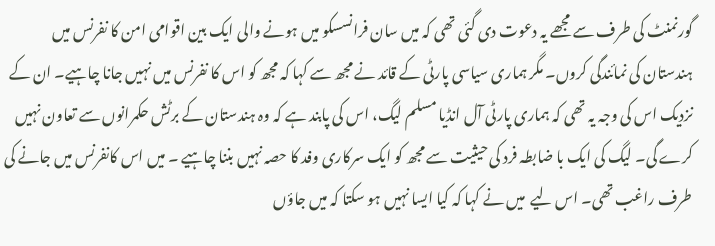گورنمنٹ کی طرف سے مجھے یہ دعوت دی گئی تھی کہ میں سان فرانسسکو میں ہونے والی ایک بین اقوامی امن کا نفرنس میں ہندستان کی نمائندگی کروں۔ مگر ہماری سیاسی پارٹی کے قائد نے مجھ سے کہا کہ مجھ کو اس کا نفرنس میں نہیں جانا چاہیے۔ ان کے نزدیک اس کی وجہ یہ تھی کہ ہماری پارٹی آل انڈیا مسلم لیگ، اس کی پابند ہے کہ وہ ہندستان کے برٹش حکمرانوں سے تعاون نہیں کرے گی۔ لیگ کی ایک با ضابطہ فرد کی حیثیت سے مجھ کو ایک سرکاری وفد کا حصہ نہیں بننا چاہیے ۔ میں اس کانفرنس میں جانے کی طرف راغب تھی۔ اس لیے  میں نے کہا کہ کیا ایسا نہیں ہو سکتا کہ میں جاؤں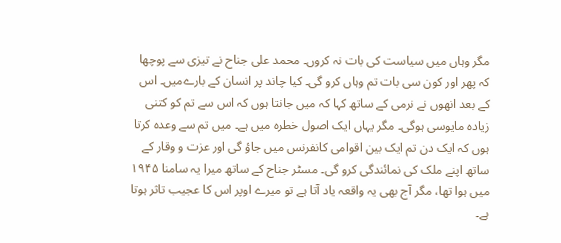مگر وہاں میں سیاست کی بات نہ کروں۔ محمد علی جناح نے تیزی سے پوچھا کہ پھر اور کون سی بات تم وہاں کرو گی۔ کیا چاند پر انسان کے بارےمیں۔ اس کے بعد انھوں نے نرمی کے ساتھ کہا کہ میں جانتا ہوں کہ اس سے تم کو کتنی زیادہ مایوسی ہوگی۔ مگر یہاں ایک اصول خطرہ میں ہے۔ میں تم سے وعدہ کرتا ہوں کہ ایک دن تم ایک بین اقوامی کانفرنس میں جاؤ گی اور عزت و وقار کے ساتھ اپنے ملک کی نمائندگی کرو گی۔ مسٹر جناح کے ساتھ میرا یہ سامنا ۱۹۴۵ میں ہوا تھا، مگر آج بھی یہ واقعہ یاد آتا ہے تو میرے اوپر اس کا عجیب تاثر ہوتا ہے۔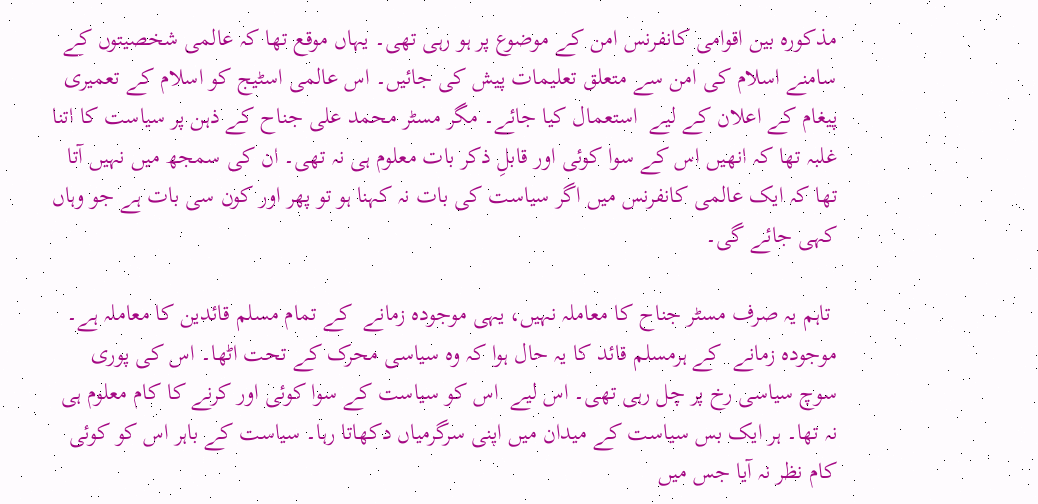مذکورہ بین اقوامی کانفرنس امن کے موضوع پر ہو رہی تھی۔ یہاں موقع تھا کہ عالمی شخصیتوں کے سامنے اسلام کی امن سے متعلق تعلیمات پیش کی جائیں۔ اس عالمی اسٹیج کو اسلام کے تعمیری پیغام کے اعلان کے لیے  استعمال کیا جائے۔ مگر مسٹر محمد علی جناح کے ذہن پر سیاست کا اتنا غلبہ تھا کہ انھیں اس کے سوا کوئی اور قابلِ ذکر بات معلوم ہی نہ تھی۔ ان کی سمجھ میں نہیں آتا تھا کہ ایک عالمی کانفرنس میں اگر سیاست کی بات نہ کہنا ہو تو پھر اور کون سی بات ہے جو وہاں کہی جائے گی۔

 تاہم یہ صرف مسٹر جناح کا معاملہ نہیں، یہی موجودہ زمانے  کے تمام مسلم قائدین کا معاملہ ہے۔ موجودہ زمانے  کے ہرمسلم قائد کا یہ حال ہوا کہ وہ سیاسی محرک کے تحت اٹھا۔ اس کی پوری سوچ سیاسی رخ پر چل رہی تھی۔ اس لیے  اس کو سیاست کے سوا کوئی اور کرنے کا کام معلوم ہی نہ تھا۔ ہر ایک بس سیاست کے میدان میں اپنی سرگرمیاں دکھاتا رہا۔ سیاست کے باہر اس کو کوئی کام نظر نہ آیا جس میں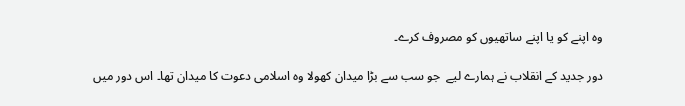وہ اپنے کو یا اپنے ساتھیوں کو مصروف کرے۔

دور جدید کے انقلاب نے ہمارے لیے  جو سب سے بڑا میدان کھولا وہ اسلامی دعوت کا میدان تھا۔ اس دور میں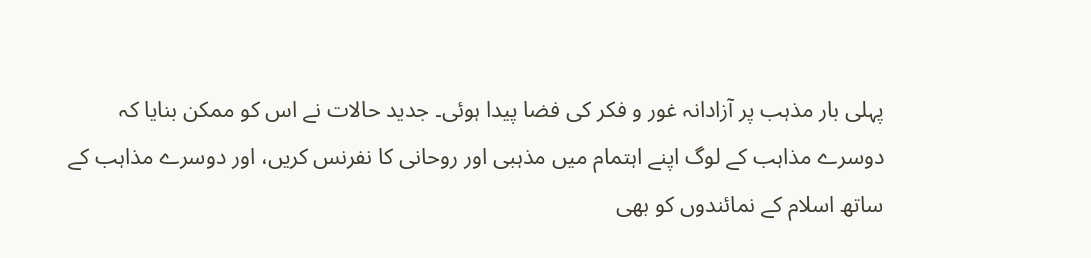پہلی بار مذہب پر آزادانہ غور و فکر کی فضا پیدا ہوئی۔ جدید حالات نے اس کو ممکن بنایا کہ دوسرے مذاہب کے لوگ اپنے اہتمام میں مذہبی اور روحانی کا نفرنس کریں، اور دوسرے مذاہب کے ساتھ اسلام کے نمائندوں کو بھی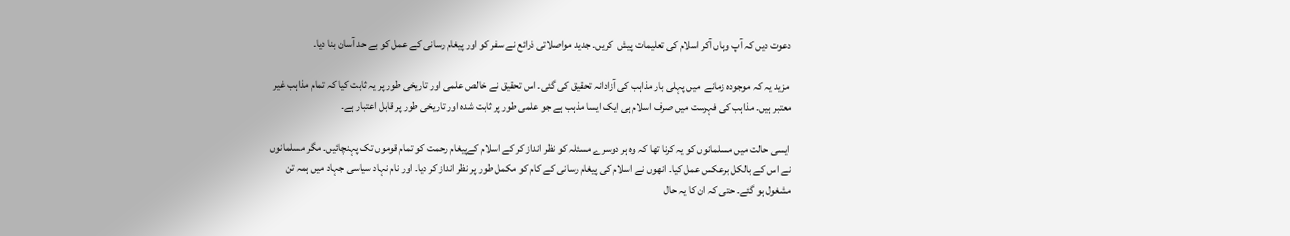دعوت دیں کہ آپ وہاں آکر اسلام کی تعلیمات پیش  کریں۔ جدید مواصلاتی ذرائع نے سفر کو اور پیغام رسانی کے عمل کو بے حد آسان بنا دیا۔

 مزید یہ کہ موجودہ زمانے  میں پہلی بار مذاہب کی آزادانہ تحقیق کی گئی۔ اس تحقیق نے خالص علمی اور تاریخی طور پر یہ ثابت کیا کہ تمام مذاہب غیر معتبر ہیں۔ مذاہب کی فہرست میں صرف اسلام ہی ایک ایسا مذہب ہے جو علمی طور پر ثابت شدہ اور تاریخی طور پر قابل اعتبار ہے۔

 ایسی حالت میں مسلمانوں کو یہ کرنا تھا کہ وہ ہر دوسرے مسئلہ کو نظر انداز کر کے اسلام کےپیغام رحمت کو تمام قوموں تک پہنچائیں۔ مگر مسلمانوں نے اس کے بالکل برعکس عمل کیا۔ انھوں نے اسلام کی پیغام رسانی کے کام کو مکمل طور پر نظر انداز کر دیا۔ اور نام نہاد سیاسی جہاد میں ہمہ تن مشغول ہو گئے۔ حتی کہ ان کا یہ حال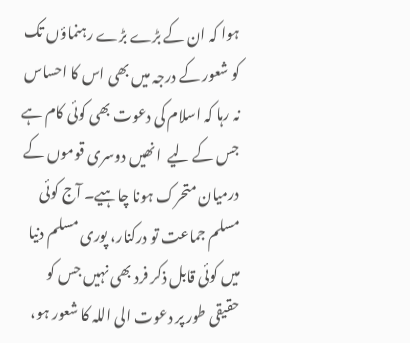ہوا کہ ان کے بڑے بڑے رہنماؤں تک کو شعور کے درجہ میں بھی اس کا احساس نہ رہا کہ اسلام کی دعوت بھی کوئی کام ہے جس کے لیے  انھیں دوسری قوموں کے درمیان متحرک ہونا چاہیے۔ آج کوئی مسلم جماعت تو درکنار، پوری مسلم دنیا میں کوئی قابل ذکر فرد بھی نہیں جس کو حقیقی طور پر دعوت الی اللہ کا شعور ہو،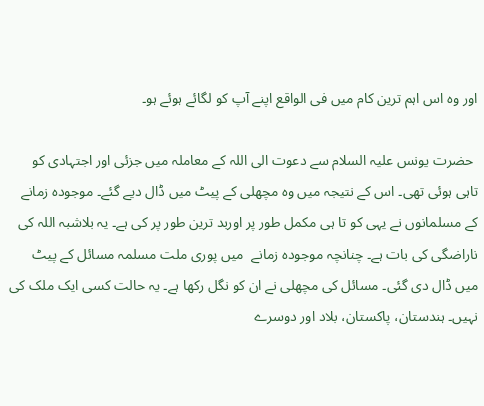اور وہ اس اہم ترین کام میں فی الواقع اپنے آپ کو لگائے ہوئے ہو۔

 حضرت یونس علیہ السلام سے دعوت الی اللہ کے معاملہ میں جزئی اور اجتہادی کو تاہی ہوئی تھی۔ اس کے نتیجہ میں وہ مچھلی کے پیٹ میں ڈال دیے گئے۔ موجودہ زمانے  کے مسلمانوں نے یہی کو تا ہی مکمل طور پر اوربد ترین طور پر کی ہے۔ یہ بلاشبہ اللہ کی ناراضگی کی بات ہے۔ چنانچہ موجودہ زمانے  میں پوری ملت مسلمہ مسائل کے پیٹ میں ڈال دی گئی۔ مسائل کی مچھلی نے ان کو نگل رکھا ہے۔ یہ حالت کسی ایک ملک کی نہیں۔ ہندستان، پاکستان، بلاد اور دوسرے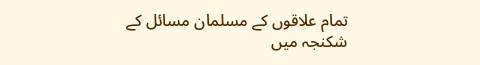تمام علاقوں کے مسلمان مسائل کے شکنجہ میں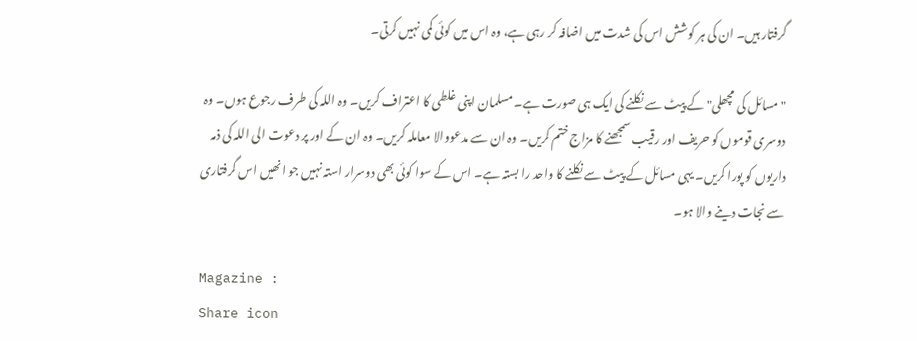گرفتار ہیں۔ ان کی ہر کوشش اس کی شدت میں اضافہ کر رہی ہے، وہ اس میں کوئی کمی نہیں کرتی۔

"مسائل کی مچھلی" کے پیٹ سے نکلنے کی ایک ہی صورت ہے۔ مسلمان اپنی غلطی کا اعتراف کریں۔ وہ اللہ کی طرف رجوع ہوں۔ وہ دوسری قوموں کو حریف اور رقیب سمجھنے کا مزاج ختم کریں۔ وہ ان سے مدعووالا معاملہ کریں۔ وہ ان کے اور پر دعوت الی اللہ کی ذمہ داریوں کو پورا کریں۔ یہی مسائل کے پیٹ سے نکلنے کا واحد را بستہ ہے۔ اس کے سوا کوئی بھی دوسرار استہ نہیں جو انھیں اس گرفتاری سے نجات دینے والا ہو۔

Magazine :
Share icon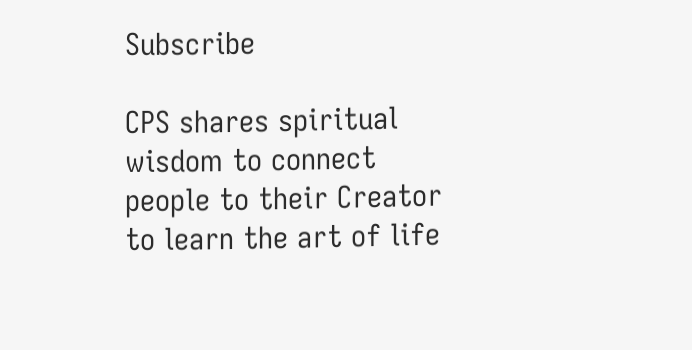Subscribe

CPS shares spiritual wisdom to connect people to their Creator to learn the art of life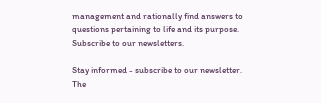management and rationally find answers to questions pertaining to life and its purpose. Subscribe to our newsletters.

Stay informed - subscribe to our newsletter.
The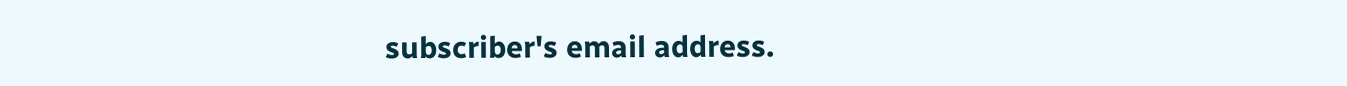subscriber's email address.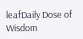leafDaily Dose of Wisdom